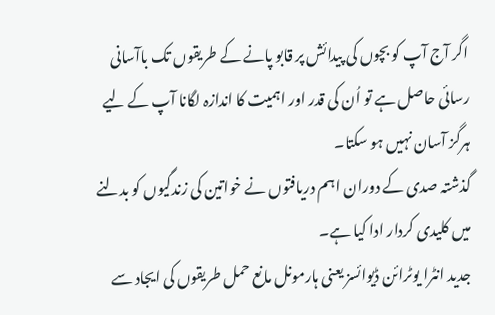اگر آج آپ کو بچوں کی پیدائش پر قابو پانے کے طریقوں تک باآسانی رسائی حاصل ہے تو اُن کی قدر اور اہمیت کا اندازہ لگانا آپ کے لیے ہرگز آسان نہیں ہو سکتا۔
گذشتہ صدی کے دوران اہم دریافتوں نے خواتین کی زندگیوں کو بدلنے میں کلیدی کردار ادا کیا ہے۔
جدید انٹرا یوٹرائن ڈیوائسز یعنی ہارمونل مانع حمل طریقوں کی ایجاد سے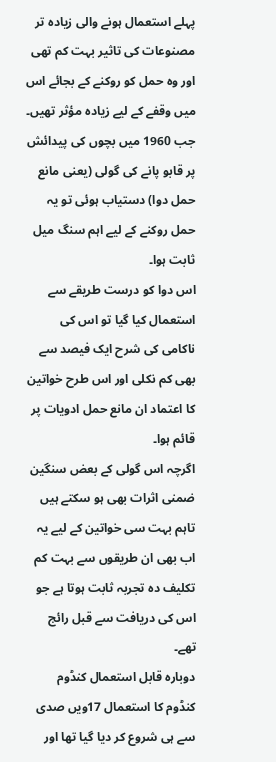پہلے استعمال ہونے والی زیادہ تر مصنوعات کی تاثیر بہت کم تھی اور وہ حمل کو روکنے کے بجائے اس میں وقفے کے لیے زیادہ مؤثر تھیں۔
جب 1960 میں بچوں کی پیدائش پر قابو پانے کی گولی (یعنی مانع حمل دوا) دستیاب ہوئی تو یہ حمل روکنے کے لیے اہم سنگ میل ثابت ہوا۔
اس دوا کو درست طریقے سے استعمال کیا گیا تو اس کی ناکامی کی شرح ایک فیصد سے بھی کم نکلی اور اس طرح خواتین کا اعتماد ان مانع حمل ادویات پر قائم ہوا۔
اگرچہ اس گولی کے بعض سنگین ضمنی اثرات بھی ہو سکتے ہیں تاہم بہت سی خواتین کے لیے یہ اب بھی ان طریقوں سے بہت کم تکلیف دہ تجربہ ثابت ہوتا ہے جو اس کی دریافت سے قبل رائج تھے۔
دوبارہ قابل استعمال کنڈوم
کنڈوم کا استعمال 17ویں صدی سے ہی شروع کر دیا گیا تھا اور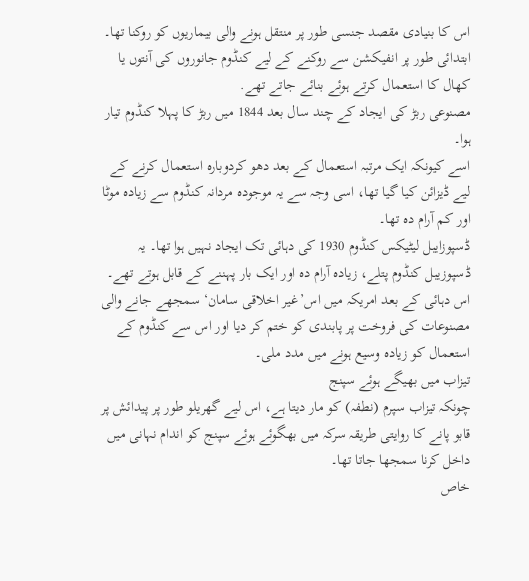اس کا بنیادی مقصد جنسی طور پر منتقل ہونے والی بیماریوں کو روکنا تھا۔
ابتدائی طور پر انفیکشن سے روکنے کے لیے کنڈوم جانوروں کی آنتوں یا کھال کا استعمال کرتے ہوئے بنائے جاتے تھے.
مصنوعی ربڑ کی ایجاد کے چند سال بعد 1844 میں ربڑ کا پہلا کنڈوم تیار ہوا۔
اسے کیونکہ ایک مرتبہ استعمال کے بعد دھو کردوبارہ استعمال کرنے کے لیے ڈیزائن کیا گیا تھا، اسی وجہ سے یہ موجودہ مردانہ کنڈوم سے زیادہ موٹا اور کم آرام دہ تھا۔
ڈسپوزایبل لیٹیکس کنڈوم 1930 کی دہائی تک ایجاد نہیں ہوا تھا۔ یہ ڈسپوزیبل کنڈوم پتلے، زیادہ آرام دہ اور ایک بار پہننے کے قابل ہوتے تھے۔
اس دہائی کے بعد امریکہ میں اس’غیر اخلاقی سامان‘ سمجھے جانے والی مصنوعات کی فروخت پر پابندی کو ختم کر دیا اور اس سے کنڈوم کے استعمال کو زیادہ وسیع ہونے میں مدد ملی۔
تیزاب میں بھیگے ہوئے سپنج
چونکہ تیزاب سپرم (نطفہ) کو مار دیتا ہے، اس لیے گھریلو طور پر پیدائش پر قابو پانے کا روایتی طریقہ سرکہ میں بھگوئے ہوئے سپنج کو اندام نہانی میں داخل کرنا سمجھا جاتا تھا۔
خاص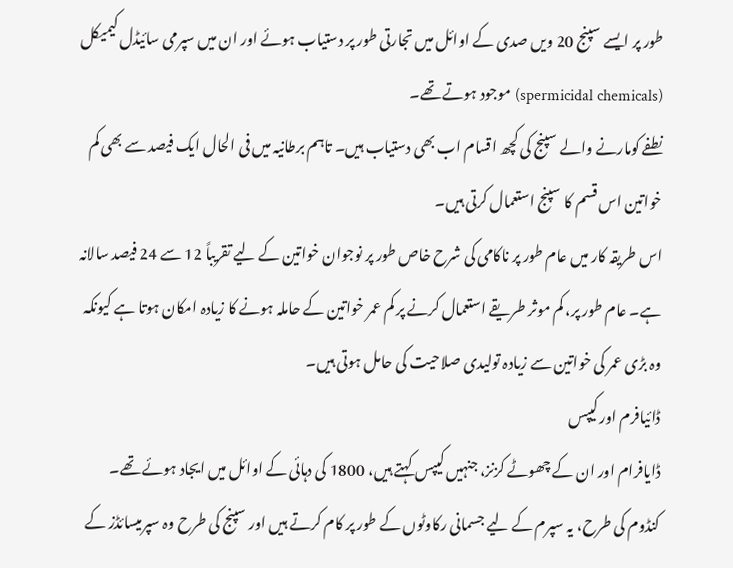طور پر ایسے سپنج 20 ویں صدی کے اوائل میں تجارتی طور پر دستیاب ہوئے اور ان میں سپرمی سائیڈل کیمیکل (spermicidal chemicals) موجود ہوتے تھے۔
نطفے کومارنے والے سپنج کی کچھ اقسام اب بھی دستیاب ہیں۔ تاہم برطانیہ میں فی الحال ایک فیصد سے بھی کم خواتین اس قسم کا سپنج استعمال کرتی ہیں۔
اس طریقہ کار میں عام طور پر ناکامی کی شرح خاص طور پر نوجوان خواتین کے لیے تقریباً 12 سے 24 فیصد سالانہ ہے۔ عام طور پر، کم موثر طریقے استعمال کرنے پر کم عمر خواتین کے حاملہ ہونے کا زیادہ امکان ہوتا ہے کیونکہ وہ بڑی عمر کی خواتین سے زیادہ تولیدی صلاحیت کی حامل ہوتی ہیں۔
ڈائیافرم اور کیپس
ڈایافرام اور ان کے چھوٹے کزنز، جنہیں کیپس کہتے ہیں، 1800 کی دہائی کے اوائل میں ایجاد ہوئے تھے۔
کنڈوم کی طرح، یہ سپرم کے لیے جسمانی رکاوٹوں کے طور پر کام کرتے ہیں اور سپنج کی طرح وہ سپرمیسائڈز کے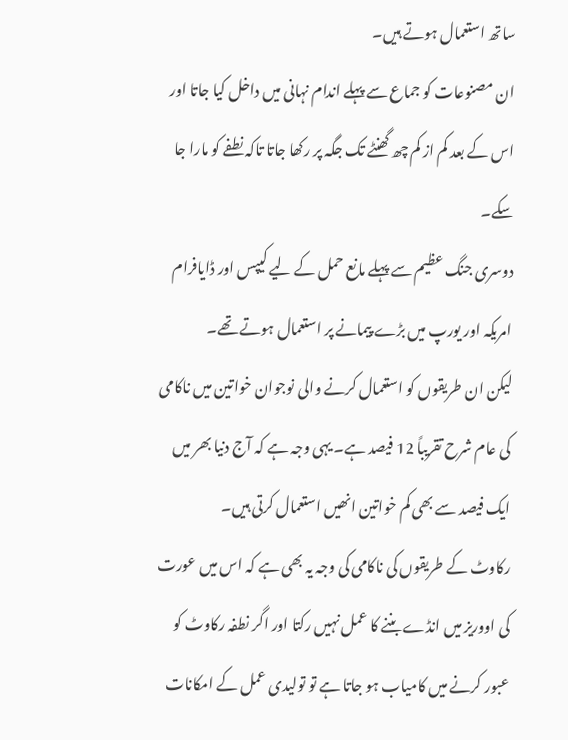ساتھ استعمال ہوتے ہیں۔
ان مصنوعات کو جماع سے پہلے اندام نہانی میں داخل کیا جاتا اور اس کے بعد کم از کم چھ گھنٹے تک جگہ پر رکھا جاتا تاکہ نطفے کو مارا جا سکے۔
دوسری جنگ عظیم سے پہلے مانع حمل کے لیے کیپس اور ڈایافرام امریکہ اور یورپ میں بڑے پیمانے پر استعمال ہوتے تھے۔
لیکن ان طریقوں کو استعمال کرنے والی نوجوان خواتین میں ناکامی کی عام شرح تقریباً 12 فیصد ہے۔ یہی وجہ ہے کہ آج دنیا بھر میں ایک فیصد سے بھی کم خواتین انھیں استعمال کرتی ہیں۔
رکاوٹ کے طریقوں کی ناکامی کی وجہ یہ بھی ہے کہ اس میں عورت کی اووریز میں انڈے بننے کا عمل نہیں رکتا اور اگر نطفہ رکاوٹ کو عبور کرنے میں کامیاب ہو جاتا ہے تو تولیدی عمل کے امکانات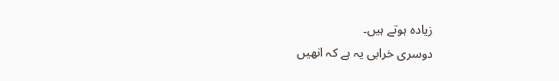زیادہ ہوتے ہیں۔
دوسری خرابی یہ ہے کہ انھیں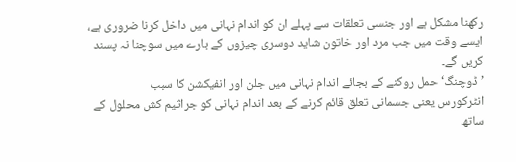رکھنا مشکل ہے اور جنسی تعلقات سے پہلے ان کو اندام نہانی میں داخل کرنا ضروری ہے، ایسے وقت میں جب مرد اور خاتون شاید دوسری چیزوں کے بارے میں سوچنا نہ پسند کریں گے۔
’ڈوچنگ‘ حمل روکنے کے بجائے اندام نہانی میں جلن اور انفیکشن کا سبب
انٹرکورس یعنی جسمانی تعلق قائم کرنے کے بعد اندام نہانی کو جراثیم کش محلول کے ساتھ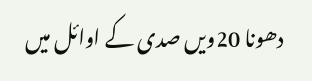دھونا 20ویں صدی کے اوائل میں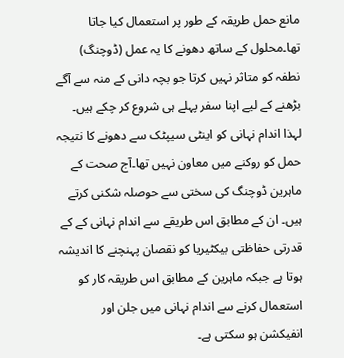مانع حمل طریقہ کے طور پر استعمال کیا جاتا تھا۔محلول کے ساتھ دھونے کا یہ عمل (ڈوچنگ) نطفہ کو متاثر نہیں کرتا جو بچہ دانی کے منہ سے آگے بڑھنے کے لیے اپنا سفر پہلے ہی شروع کر چکے ہیں۔ لہذا اندام نہانی کو اینٹی سیپٹک سے دھونے کا نتیجہ حمل کو روکنے میں معاون نہیں تھا۔آج صحت کے ماہرین ڈوچنگ کی سختی سے حوصلہ شکنی کرتے ہیں۔ ان کے مطابق اس طریقے سے اندام نہانی کے کے قدرتی حفاظتی بیکٹیریا کو نقصان پہنچنے کا اندیشہ ہوتا ہے جبکہ ماہرین کے مطابق اس طریقہ کار کو استعمال کرنے سے اندام نہانی میں جلن اور انفیکشن ہو سکتی ہے۔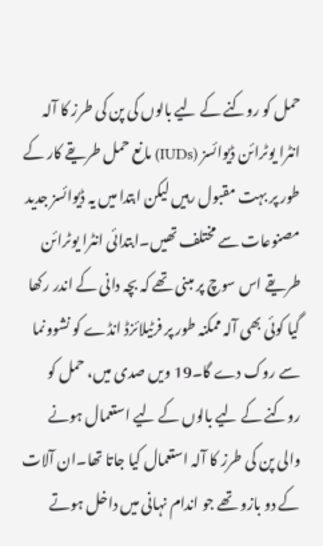حمل کو روکنے کے لیے بالوں کی پن کی طرز کا آلہ
انٹرا یوٹرائن ڈیوائسز (IUDs) مانع حمل طریقے کار کے طور پر بہت مقبول رہیں لیکن ابتدا میں یہ ڈیوائسز جدید مصنوعات سے مختلف تھیں۔ابتدائی انٹرا یوٹرائن طریقے اس سوچ پر مبنی تھے کہ بچہ دانی کے اندر رکھا گیا کوئی بھی آلہ ممکنہ طور پر فرٹیلائزڈ انڈے کو نشوونما سے روک دے گا۔19 ویں صدی میں، حمل کو روکنے کے لیے بالوں کے لیے استعمال ہونے والی پن کی طرز کا آلہ استعمال کیا جاتا تھا۔ان آلات کے دو بازو تھے جو اندام نہانی میں داخل ہوتے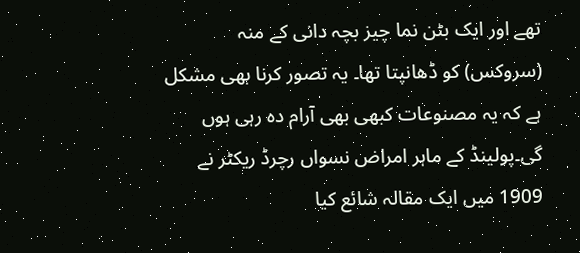تھے اور ایک بٹن نما چیز بچہ دانی کے منہ (سروکس) کو ڈھانپتا تھا۔ یہ تصور کرنا بھی مشکل ہے کہ یہ مصنوعات کبھی بھی آرام دہ رہی ہوں گی۔پولینڈ کے ماہر امراض نسواں رچرڈ ریکٹر نے 1909 میں ایک مقالہ شائع کیا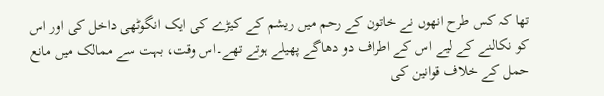تھا کہ کس طرح انھوں نے خاتون کے رحم میں ریشم کے کیڑے کی ایک انگوٹھی داخل کی اور اس کو نکالنے کے لیے اس کے اطراف دو دھاگے پھیلے ہوتے تھے۔اس وقت، بہت سے ممالک میں مانع حمل کے خلاف قوانین کی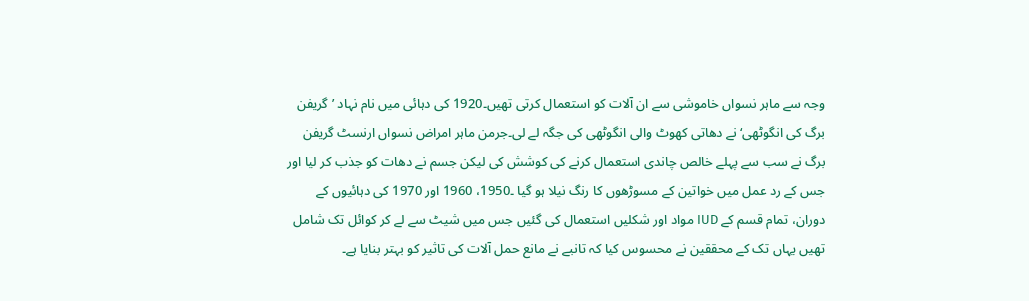وجہ سے ماہر نسواں خاموشی سے ان آلات کو استعمال کرتی تھیں۔1920 کی دہائی میں نام نہاد ’گریفن برگ کی انگوٹھی‘ نے دھاتی کھوٹ والی انگوٹھی کی جگہ لے لی۔جرمن ماہر امراض نسواں ارنسٹ گریفن برگ نے سب سے پہلے خالص چاندی استعمال کرنے کی کوشش کی لیکن جسم نے دھات کو جذب کر لیا اور جس کے رد عمل میں خواتین کے مسوڑھوں کا رنگ نیلا ہو گیا ۔1950، 1960 اور 1970 کی دہائیوں کے دوران، تمام قسم کے IUD مواد اور شکلیں استعمال کی گئیں جس میں شیٹ سے لے کر کوائل تک شامل تھیں یہاں تک کے محققین نے محسوس کیا کہ تانبے نے مانع حمل آلات کی تاثیر کو بہتر بنایا ہے۔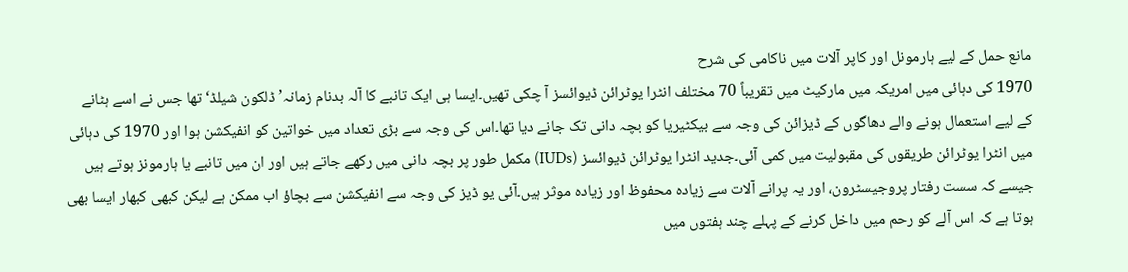مانع حمل کے لیے ہارمونل اور کاپر آلات میں ناکامی کی شرح
1970 کی دہائی میں امریکہ میں مارکیٹ میں تقریباً 70 مختلف انٹرا یوٹرائن ڈیوائسز آ چکی تھیں۔ایسا ہی ایک تانبے کا آلہ بدنام زمانہ’ ڈلکون شیلڈ‘ تھا جس نے اسے ہٹانے کے لیے استعمال ہونے والے دھاگوں کے ڈیزائن کی وجہ سے بیکٹیریا کو بچہ دانی تک جانے دیا تھا۔اس کی وجہ سے بڑی تعداد میں خواتین کو انفیکشن ہوا اور 1970 کی دہائی میں انٹرا یوٹرائن طریقوں کی مقبولیت میں کمی آئی۔جدید انٹرا یوٹرائن ڈیوائسز (IUDs) مکمل طور پر بچہ دانی میں رکھے جاتے ہیں اور ان میں تانبے یا ہارمونز ہوتے ہیں جیسے کہ سست رفتار پروجیسٹرون، اور یہ پرانے آلات سے زیادہ محفوظ اور زیادہ موثر ہیں۔آئی یو ڈیز کی وجہ سے انفیکشن سے بچاؤ اب ممکن ہے لیکن کبھی کبھار ایسا بھی ہوتا ہے کہ اس آلے کو رحم میں داخل کرنے کے پہلے چند ہفتوں میں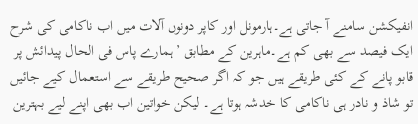انفیکشن سامنے آ جاتی ہے۔ہارمونل اور کاپر دونوں آلات میں اب ناکامی کی شرح ایک فیصد سے بھی کم ہے۔ماہرین کے مطابق ’ہمارے پاس فی الحال پیدائش پر قابو پانے کے کئی طریقے ہیں جو کہ اگر صحیح طریقے سے استعمال کیے جائیں تو شاذ و نادر ہی ناکامی کا خدشہ ہوتا ہے۔ لیکن خواتین اب بھی اپنے لیے بہترین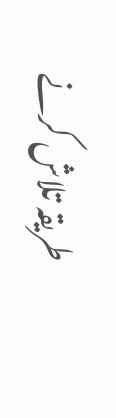طریقہ تلاش کرنے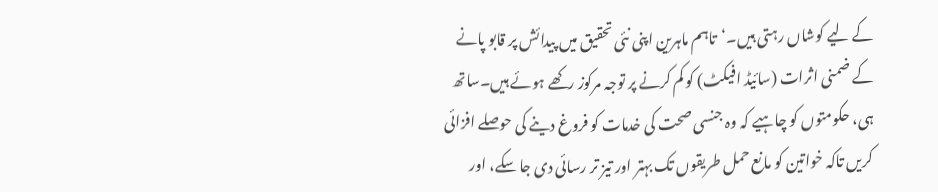کے لیے کوشاں رہتی ہیں۔‘تاہم ماہرین اپنی نئی تحقیق میں پیدائش پر قابو پانے کے ضمنی اثرات (سائیڈ افیکٹ) کو کم کرنے پر توجہ مرکوز رکھے ہوئے ہیں۔ساتھ ہی، حکومتوں کو چاہیے کہ وہ جنسی صحت کی خدمات کو فروغ دینے کی حوصلے افزائی کریں تاکہ خواتین کو مانع حمل طریقوں تک بہتر اور تیز تر رسائی دی جا سکے، اور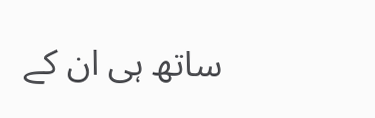ساتھ ہی ان کے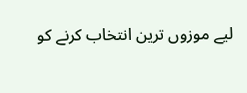لیے موزوں ترین انتخاب کرنے کو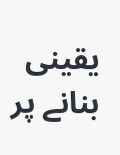یقینی بنانے پر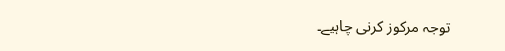توجہ مرکوز کرنی چاہیے۔